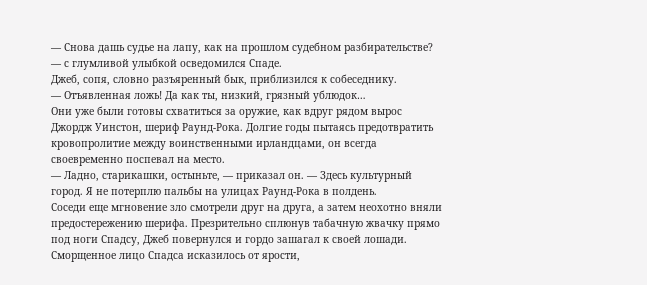— Снова дашь судье на лапу, как на прошлом судебном разбирательстве? — с глумливой улыбкой осведомился Спаде.
Джеб, сопя, словно разъяренный бык, приблизился к собеседнику.
— Отъявленная ложь! Да как ты, низкий, грязный ублюдок…
Они уже были готовы схватиться за оружие, как вдруг рядом вырос Джордж Уинстон, шериф Раунд-Рока. Долгие годы пытаясь предотвратить кровопролитие между воинственными ирландцами, он всегда своевременно поспевал на место.
— Ладно, старикашки, остыньте, — приказал он. — Здесь культурный город. Я не потерплю пальбы на улицах Раунд-Рока в полдень.
Соседи еще мгновение зло смотрели друг на друга, а затем неохотно вняли предостережению шерифа. Презрительно сплюнув табачную жвачку прямо под ноги Спадсу, Джеб повернулся и гордо зашагал к своей лошади.
Сморщенное лицо Спадса исказилось от ярости,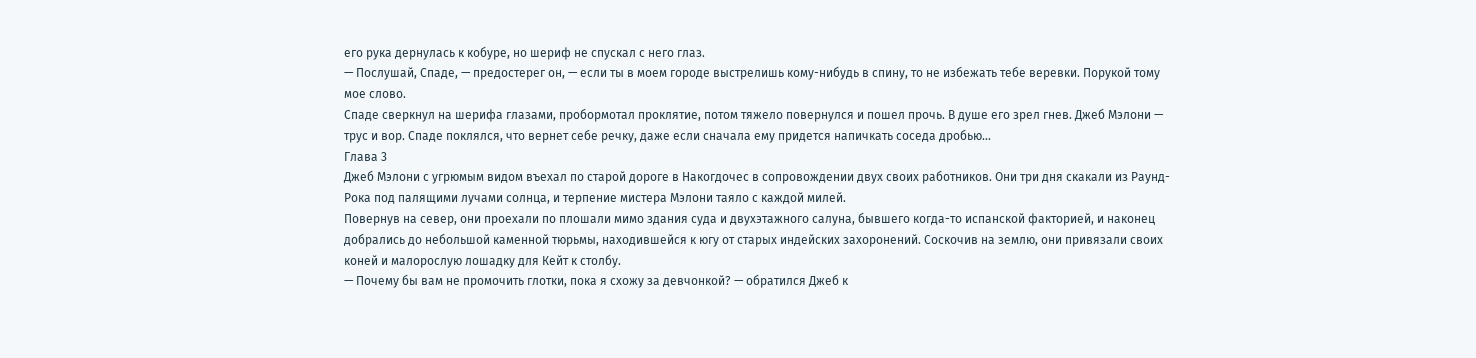его рука дернулась к кобуре, но шериф не спускал с него глаз.
— Послушай, Спаде, — предостерег он, — если ты в моем городе выстрелишь кому-нибудь в спину, то не избежать тебе веревки. Порукой тому мое слово.
Спаде сверкнул на шерифа глазами, пробормотал проклятие, потом тяжело повернулся и пошел прочь. В душе его зрел гнев. Джеб Мэлони — трус и вор. Спаде поклялся, что вернет себе речку, даже если сначала ему придется напичкать соседа дробью…
Глава 3
Джеб Мэлони с угрюмым видом въехал по старой дороге в Накогдочес в сопровождении двух своих работников. Они три дня скакали из Раунд-Рока под палящими лучами солнца, и терпение мистера Мэлони таяло с каждой милей.
Повернув на север, они проехали по плошали мимо здания суда и двухэтажного салуна, бывшего когда-то испанской факторией, и наконец добрались до небольшой каменной тюрьмы, находившейся к югу от старых индейских захоронений. Соскочив на землю, они привязали своих коней и малорослую лошадку для Кейт к столбу.
— Почему бы вам не промочить глотки, пока я схожу за девчонкой? — обратился Джеб к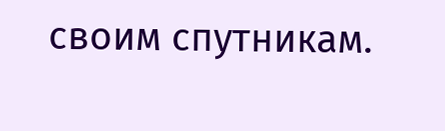своим спутникам.